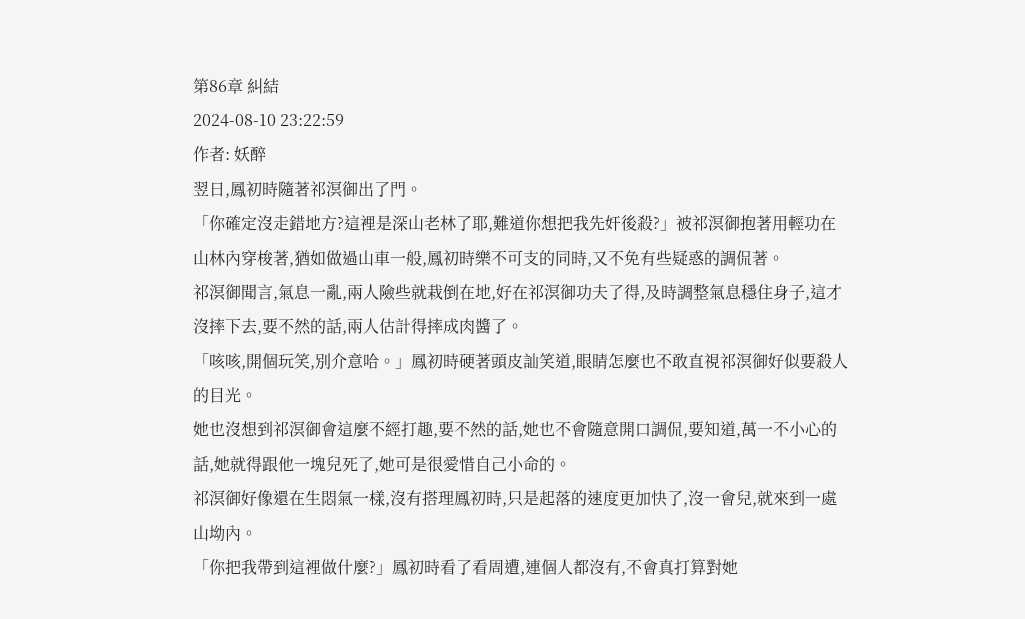第86章 糾結
2024-08-10 23:22:59
作者: 妖醉
翌日,鳳初時隨著祁溟御出了門。
「你確定沒走錯地方?這裡是深山老林了耶,難道你想把我先奸後殺?」被祁溟御抱著用輕功在山林內穿梭著,猶如做過山車一般,鳳初時樂不可支的同時,又不免有些疑惑的調侃著。
祁溟御聞言,氣息一亂,兩人險些就栽倒在地,好在祁溟御功夫了得,及時調整氣息穩住身子,這才沒摔下去,要不然的話,兩人估計得摔成肉醬了。
「咳咳,開個玩笑,別介意哈。」鳳初時硬著頭皮訕笑道,眼睛怎麼也不敢直視祁溟御好似要殺人的目光。
她也沒想到祁溟御會這麼不經打趣,要不然的話,她也不會隨意開口調侃,要知道,萬一不小心的話,她就得跟他一塊兒死了,她可是很愛惜自己小命的。
祁溟御好像還在生悶氣一樣,沒有搭理鳳初時,只是起落的速度更加快了,沒一會兒,就來到一處山坳內。
「你把我帶到這裡做什麼?」鳳初時看了看周遭,連個人都沒有,不會真打算對她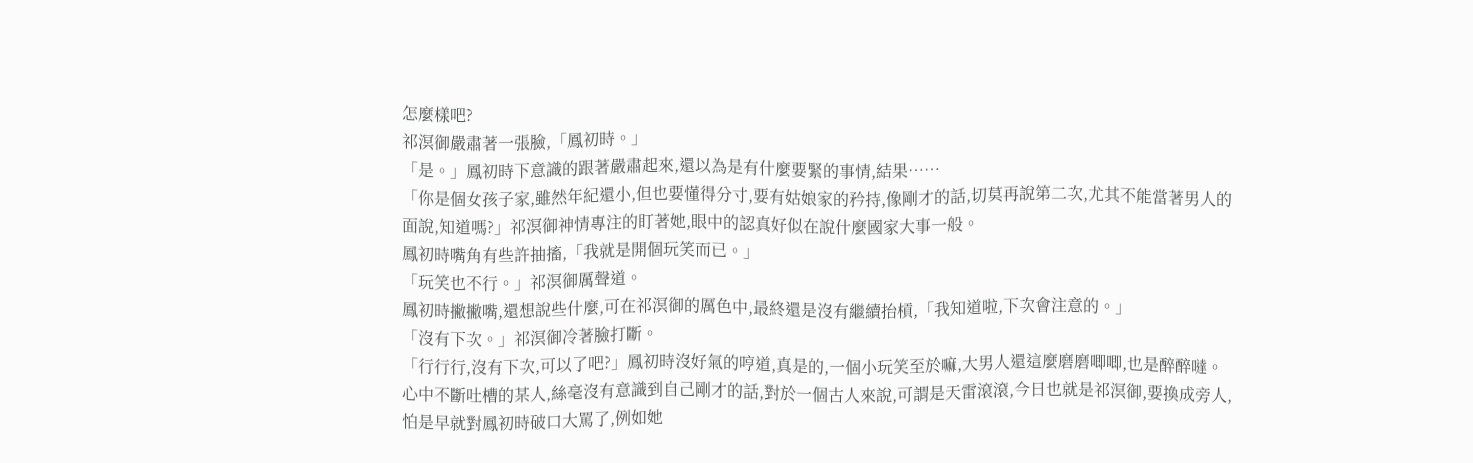怎麼樣吧?
祁溟御嚴肅著一張臉,「鳳初時。」
「是。」鳳初時下意識的跟著嚴肅起來,還以為是有什麼要緊的事情,結果……
「你是個女孩子家,雖然年紀還小,但也要懂得分寸,要有姑娘家的矜持,像剛才的話,切莫再說第二次,尤其不能當著男人的面說,知道嗎?」祁溟御神情專注的盯著她,眼中的認真好似在說什麼國家大事一般。
鳳初時嘴角有些許抽搐,「我就是開個玩笑而已。」
「玩笑也不行。」祁溟御厲聲道。
鳳初時撇撇嘴,還想說些什麼,可在祁溟御的厲色中,最終還是沒有繼續抬槓,「我知道啦,下次會注意的。」
「沒有下次。」祁溟御冷著臉打斷。
「行行行,沒有下次,可以了吧?」鳳初時沒好氣的哼道,真是的,一個小玩笑至於嘛,大男人還這麼磨磨唧唧,也是醉醉噠。
心中不斷吐槽的某人,絲毫沒有意識到自己剛才的話,對於一個古人來說,可謂是天雷滾滾,今日也就是祁溟御,要換成旁人,怕是早就對鳳初時破口大罵了,例如她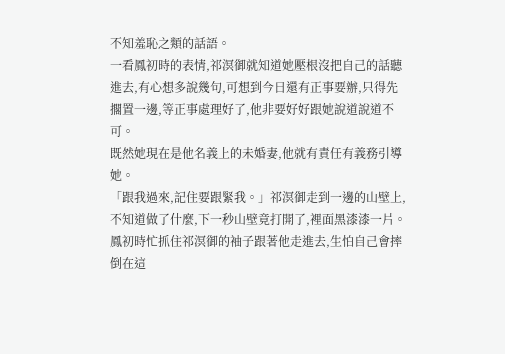不知羞恥之類的話語。
一看鳳初時的表情,祁溟御就知道她壓根沒把自己的話聽進去,有心想多說幾句,可想到今日還有正事要辦,只得先擱置一邊,等正事處理好了,他非要好好跟她說道說道不可。
既然她現在是他名義上的未婚妻,他就有責任有義務引導她。
「跟我過來,記住要跟緊我。」祁溟御走到一邊的山壁上,不知道做了什麼,下一秒山壁竟打開了,裡面黑漆漆一片。
鳳初時忙抓住祁溟御的袖子跟著他走進去,生怕自己會摔倒在這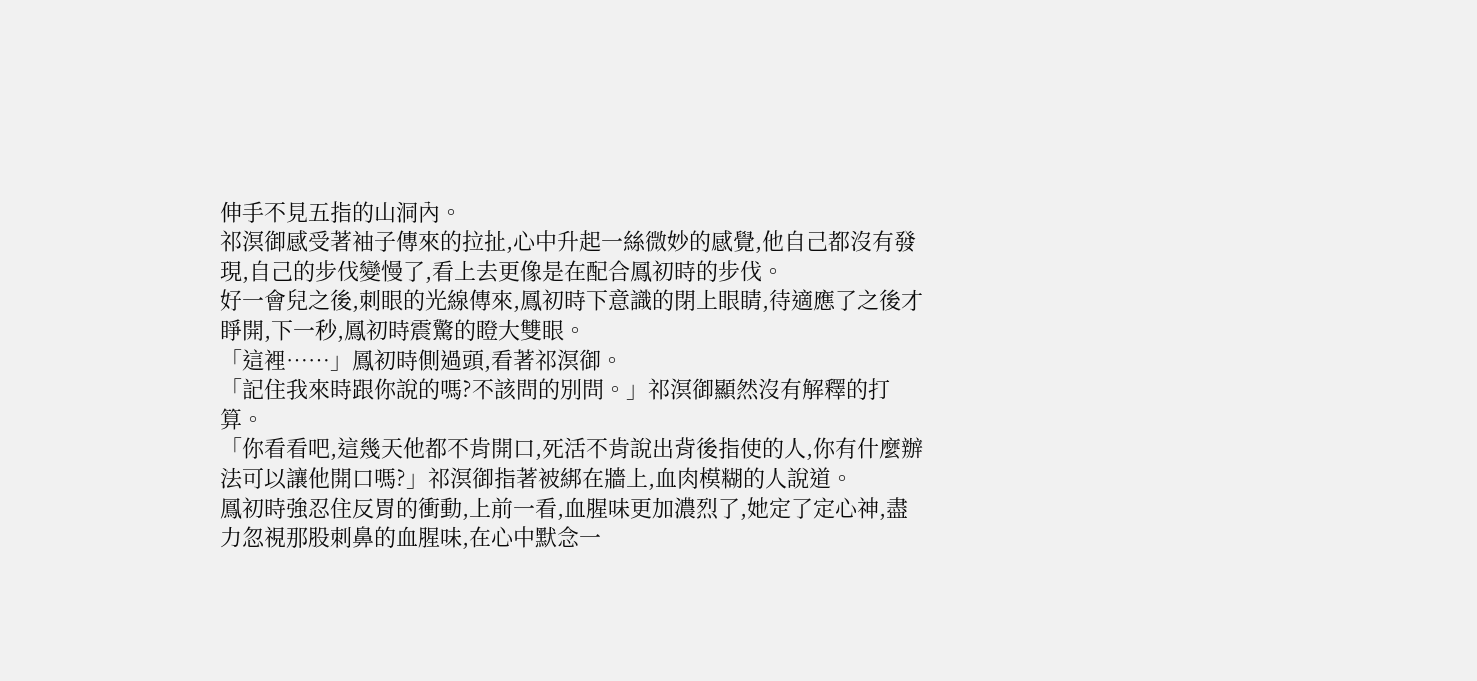伸手不見五指的山洞內。
祁溟御感受著袖子傳來的拉扯,心中升起一絲微妙的感覺,他自己都沒有發現,自己的步伐變慢了,看上去更像是在配合鳳初時的步伐。
好一會兒之後,刺眼的光線傳來,鳳初時下意識的閉上眼睛,待適應了之後才睜開,下一秒,鳳初時震驚的瞪大雙眼。
「這裡……」鳳初時側過頭,看著祁溟御。
「記住我來時跟你說的嗎?不該問的別問。」祁溟御顯然沒有解釋的打算。
「你看看吧,這幾天他都不肯開口,死活不肯說出背後指使的人,你有什麼辦法可以讓他開口嗎?」祁溟御指著被綁在牆上,血肉模糊的人說道。
鳳初時強忍住反胃的衝動,上前一看,血腥味更加濃烈了,她定了定心神,盡力忽視那股刺鼻的血腥味,在心中默念一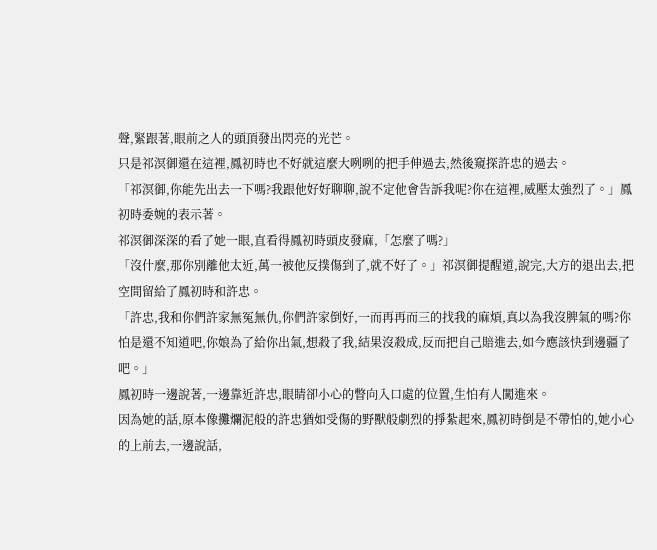聲,緊跟著,眼前之人的頭頂發出閃亮的光芒。
只是祁溟御還在這裡,鳳初時也不好就這麼大咧咧的把手伸過去,然後窺探許忠的過去。
「祁溟御,你能先出去一下嗎?我跟他好好聊聊,說不定他會告訴我呢?你在這裡,威壓太強烈了。」鳳初時委婉的表示著。
祁溟御深深的看了她一眼,直看得鳳初時頭皮發麻,「怎麼了嗎?」
「沒什麼,那你別離他太近,萬一被他反撲傷到了,就不好了。」祁溟御提醒道,說完,大方的退出去,把空間留給了鳳初時和許忠。
「許忠,我和你們許家無冤無仇,你們許家倒好,一而再再而三的找我的麻煩,真以為我沒脾氣的嗎?你怕是還不知道吧,你娘為了給你出氣,想殺了我,結果沒殺成,反而把自己賠進去,如今應該快到邊疆了吧。」
鳳初時一邊說著,一邊靠近許忠,眼睛卻小心的瞥向入口處的位置,生怕有人闖進來。
因為她的話,原本像攤爛泥般的許忠猶如受傷的野獸般劇烈的掙紮起來,鳳初時倒是不帶怕的,她小心的上前去,一邊說話,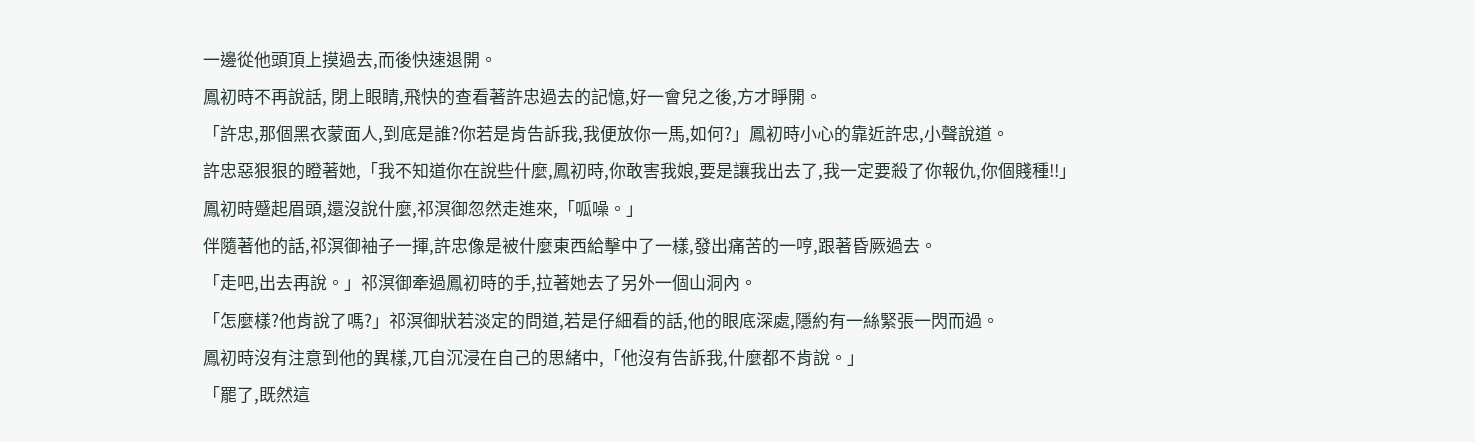一邊從他頭頂上摸過去,而後快速退開。
鳳初時不再說話, 閉上眼睛,飛快的查看著許忠過去的記憶,好一會兒之後,方才睜開。
「許忠,那個黑衣蒙面人,到底是誰?你若是肯告訴我,我便放你一馬,如何?」鳳初時小心的靠近許忠,小聲說道。
許忠惡狠狠的瞪著她,「我不知道你在說些什麼,鳳初時,你敢害我娘,要是讓我出去了,我一定要殺了你報仇,你個賤種!!」
鳳初時蹙起眉頭,還沒說什麼,祁溟御忽然走進來,「呱噪。」
伴隨著他的話,祁溟御袖子一揮,許忠像是被什麼東西給擊中了一樣,發出痛苦的一哼,跟著昏厥過去。
「走吧,出去再說。」祁溟御牽過鳳初時的手,拉著她去了另外一個山洞內。
「怎麼樣?他肯說了嗎?」祁溟御狀若淡定的問道,若是仔細看的話,他的眼底深處,隱約有一絲緊張一閃而過。
鳳初時沒有注意到他的異樣,兀自沉浸在自己的思緒中,「他沒有告訴我,什麼都不肯說。」
「罷了,既然這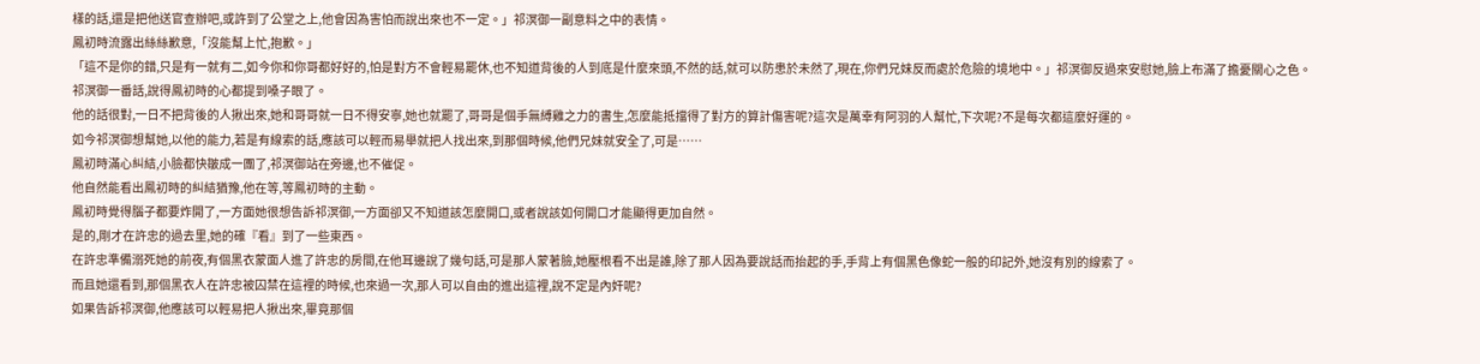樣的話,還是把他送官查辦吧,或許到了公堂之上,他會因為害怕而說出來也不一定。」祁溟御一副意料之中的表情。
鳳初時流露出絲絲歉意,「沒能幫上忙,抱歉。」
「這不是你的錯,只是有一就有二,如今你和你哥都好好的,怕是對方不會輕易罷休,也不知道背後的人到底是什麼來頭,不然的話,就可以防患於未然了,現在,你們兄妹反而處於危險的境地中。」祁溟御反過來安慰她,臉上布滿了擔憂關心之色。
祁溟御一番話,說得鳳初時的心都提到嗓子眼了。
他的話很對,一日不把背後的人揪出來,她和哥哥就一日不得安寧,她也就罷了,哥哥是個手無縛雞之力的書生,怎麼能抵擋得了對方的算計傷害呢?這次是萬幸有阿羽的人幫忙,下次呢?不是每次都這麼好運的。
如今祁溟御想幫她,以他的能力,若是有線索的話,應該可以輕而易舉就把人找出來,到那個時候,他們兄妹就安全了,可是……
鳳初時滿心糾結,小臉都快皺成一團了,祁溟御站在旁邊,也不催促。
他自然能看出鳳初時的糾結猶豫,他在等,等鳳初時的主動。
鳳初時覺得腦子都要炸開了,一方面她很想告訴祁溟御,一方面卻又不知道該怎麼開口,或者說該如何開口才能顯得更加自然。
是的,剛才在許忠的過去里,她的確『看』到了一些東西。
在許忠準備溺死她的前夜,有個黑衣蒙面人進了許忠的房間,在他耳邊說了幾句話,可是那人蒙著臉,她壓根看不出是誰,除了那人因為要說話而抬起的手,手背上有個黑色像蛇一般的印記外,她沒有別的線索了。
而且她還看到,那個黑衣人在許忠被囚禁在這裡的時候,也來過一次,那人可以自由的進出這裡,說不定是內奸呢?
如果告訴祁溟御,他應該可以輕易把人揪出來,畢竟那個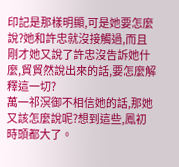印記是那樣明顯,可是她要怎麼說?她和許忠就沒接觸過,而且剛才她又說了許忠沒告訴她什麼,貿貿然說出來的話,要怎麼解釋這一切?
萬一祁溟御不相信她的話,那她又該怎麼說呢?想到這些,鳳初時頭都大了。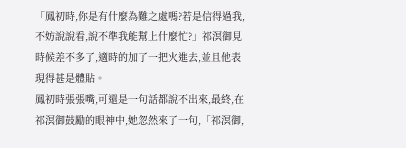「鳳初時,你是有什麼為難之處嗎?若是信得過我,不妨說說看,說不準我能幫上什麼忙?」祁溟御見時候差不多了,適時的加了一把火進去,並且他表現得甚是體貼。
鳳初時張張嘴,可還是一句話都說不出來,最終,在祁溟御鼓勵的眼神中,她忽然來了一句,「祁溟御,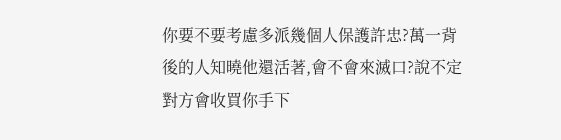你要不要考慮多派幾個人保護許忠?萬一背後的人知曉他還活著,會不會來滅口?說不定對方會收買你手下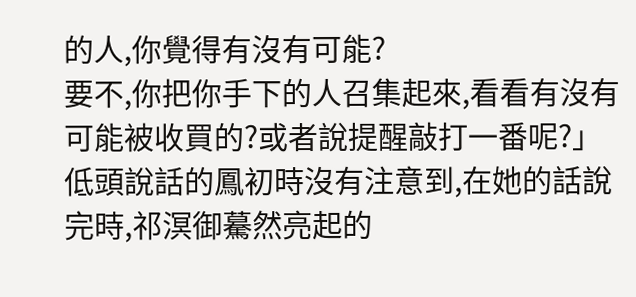的人,你覺得有沒有可能?
要不,你把你手下的人召集起來,看看有沒有可能被收買的?或者說提醒敲打一番呢?」
低頭說話的鳳初時沒有注意到,在她的話說完時,祁溟御驀然亮起的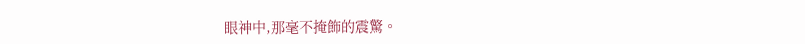眼神中,那毫不掩飾的震驚。